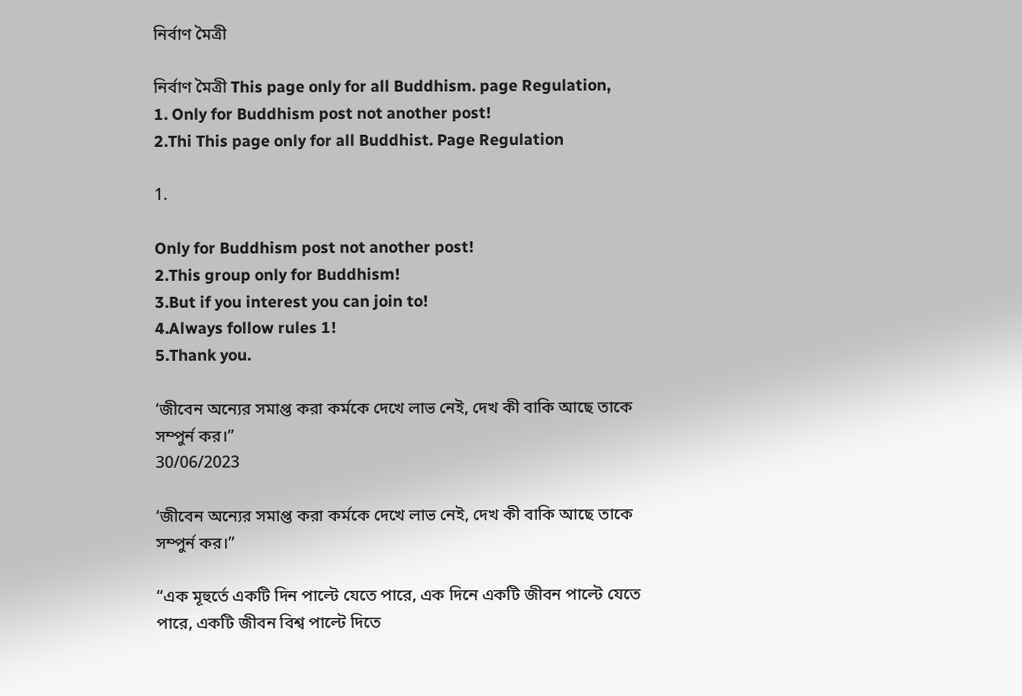নির্বাণ মৈত্রী

নির্বাণ মৈত্রী This page only for all Buddhism. page Regulation,
1. Only for Buddhism post not another post!
2.Thi This page only for all Buddhist. Page Regulation

1.

Only for Buddhism post not another post!
2.This group only for Buddhism!
3.But if you interest you can join to!
4.Always follow rules 1!
5.Thank you.

‘জীবেন অন্যের সমাপ্ত করা কর্মকে দেখে লাভ নেই, দেখ কী বাকি আছে তাকে সম্পুর্ন কর।”
30/06/2023

‘জীবেন অন্যের সমাপ্ত করা কর্মকে দেখে লাভ নেই, দেখ কী বাকি আছে তাকে সম্পুর্ন কর।”

“এক মূহুর্তে একটি দিন পাল্টে যেতে পারে, এক দিনে একটি জীবন পাল্টে যেতে পারে, একটি জীবন বিশ্ব পাল্টে দিতে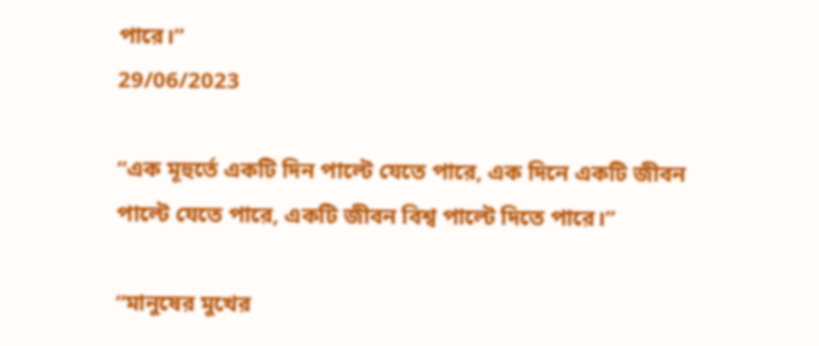পারে।”
29/06/2023

“এক মূহুর্তে একটি দিন পাল্টে যেতে পারে, এক দিনে একটি জীবন পাল্টে যেতে পারে, একটি জীবন বিশ্ব পাল্টে দিতে পারে।”

“মানুষের মুখের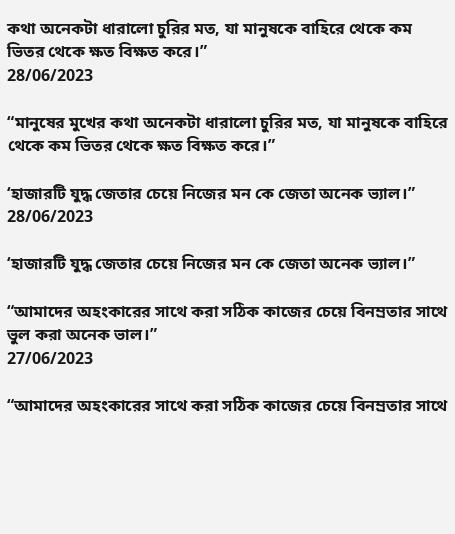কথা অনেকটা ধারালো চুরির মত, যা মানুষকে বাহিরে থেকে কম ভিতর থেকে ক্ষত বিক্ষত করে।”
28/06/2023

“মানুষের মুখের কথা অনেকটা ধারালো চুরির মত, যা মানুষকে বাহিরে থেকে কম ভিতর থেকে ক্ষত বিক্ষত করে।”

‘হাজারটি যুদ্ধ জেতার চেয়ে নিজের মন কে জেতা অনেক ভ্যাল।”
28/06/2023

‘হাজারটি যুদ্ধ জেতার চেয়ে নিজের মন কে জেতা অনেক ভ্যাল।”

“আমাদের অহংকারের সাথে করা সঠিক কাজের চেয়ে বিনম্রতার সাথে ভুল করা অনেক ভাল।”
27/06/2023

“আমাদের অহংকারের সাথে করা সঠিক কাজের চেয়ে বিনম্রতার সাথে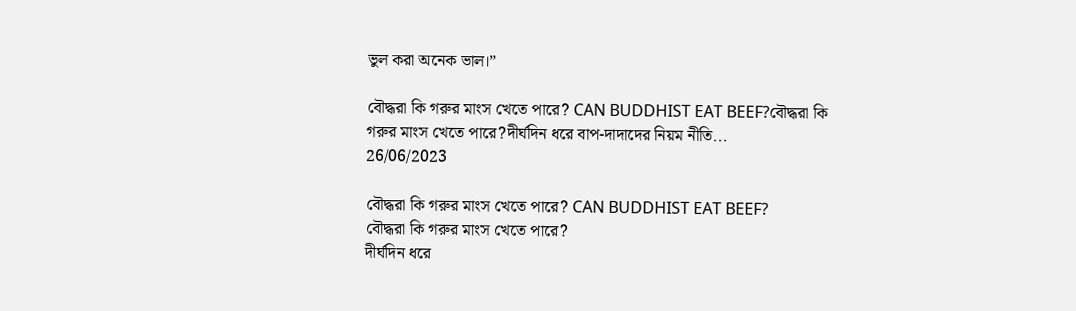ভুল করা অনেক ভাল।”

বৌদ্ধরা কি গরুর মাংস খেতে পারে? CAN BUDDHIST EAT BEEF?বৌদ্ধরা কি গরুর মাংস খেতে পারে?দীর্ঘদিন ধরে বাপ-দাদাদের নিয়ম নীতি...
26/06/2023

বৌদ্ধরা কি গরুর মাংস খেতে পারে? CAN BUDDHIST EAT BEEF?
বৌদ্ধরা কি গরুর মাংস খেতে পারে?
দীর্ঘদিন ধরে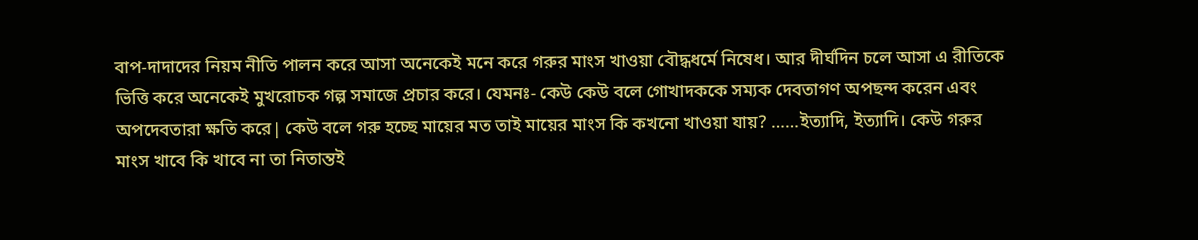বাপ-দাদাদের নিয়ম নীতি পালন করে আসা অনেকেই মনে করে গরুর মাংস খাওয়া বৌদ্ধধর্মে নিষেধ। আর দীর্ঘদিন চলে আসা এ রীতিকে ভিত্তি করে অনেকেই মুখরোচক গল্প সমাজে প্রচার করে। যেমনঃ- কেউ কেউ বলে গোখাদককে সম্যক দেবতাগণ অপছন্দ করেন এবং অপদেবতারা ক্ষতি করে| কেউ বলে গরু হচ্ছে মায়ের মত তাই মায়ের মাংস কি কখনো খাওয়া যায়? ……ইত্যাদি, ইত্যাদি। কেউ গরুর মাংস খাবে কি খাবে না তা নিতান্তই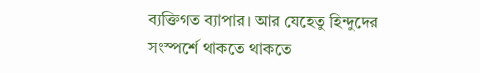ব্যক্তিগত ব্যাপার। আর যেহেতু হিন্দুদের সংস্পর্শে থাকতে থাকতে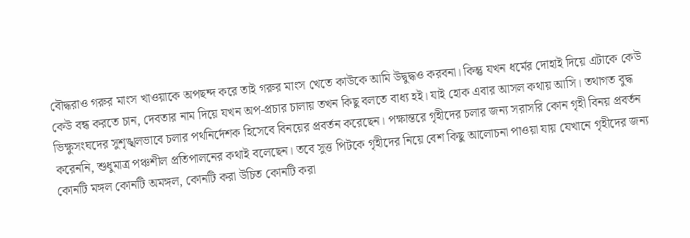বৌদ্ধরাও গরুর মাংস খাওয়াকে অপছন্দ করে তাই গরুর মাংস খেতে কাউকে আমি উদ্বুদ্ধও করবনা। কিন্তু যখন ধর্মের দোহাই দিয়ে এটাকে কেউ কেউ বন্ধ করতে চান, দেবতার নাম দিয়ে যখন অপ-প্রচার চালায় তখন কিছু বলতে বাধ্য হই। যাই হোক এবার আসল কথায় আসি। তথাগত বুদ্ধ ভিক্ষুসংঘদের সুশৃঙ্খলভাবে চলার পথনির্দেশক হিসেবে বিনয়ের প্রবর্তন করেছেন। পক্ষান্তরে গৃহীদের চলার জন্য সরাসরি কোন গৃহী বিনয় প্রবর্তন করেননি, শুধুমাত্র পঞ্চশীল প্রতিপালনের কথাই বলেছেন। তবে সুত্ত পিটকে গৃহীদের নিয়ে বেশ কিছু আলোচনা পাওয়া যায় যেখানে গৃহীদের জন্য কোনটি মঙ্গল কোনটি অমঙ্গল, কোনটি করা উচিত কোনটি করা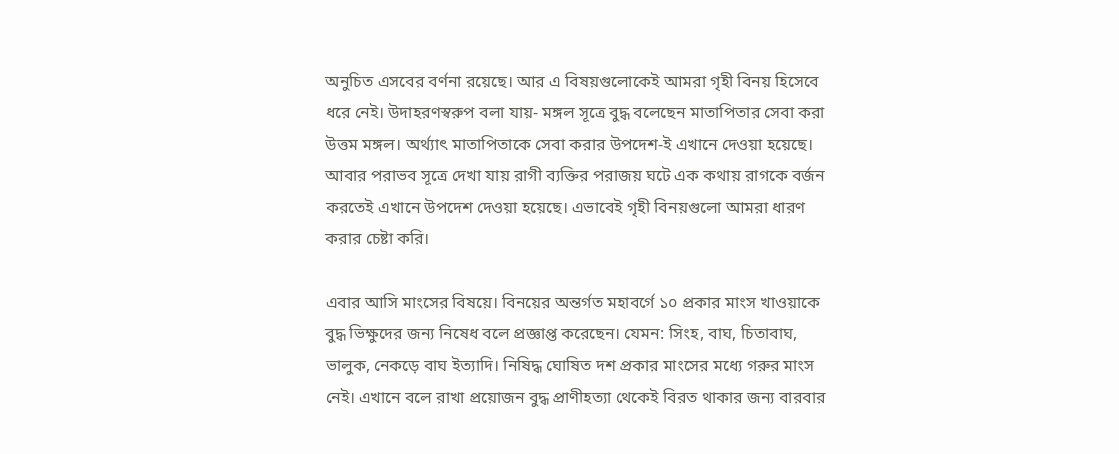অনুচিত এসবের বর্ণনা রয়েছে। আর এ বিষয়গুলোকেই আমরা গৃহী বিনয় হিসেবে ধরে নেই। উদাহরণস্বরুপ বলা যায়- মঙ্গল সূত্রে বুদ্ধ বলেছেন মাতাপিতার সেবা করা উত্তম মঙ্গল। অর্থ্যাৎ মাতাপিতাকে সেবা করার উপদেশ-ই এখানে দেওয়া হয়েছে। আবার পরাভব সূত্রে দেখা যায় রাগী ব্যক্তির পরাজয় ঘটে এক কথায় রাগকে বর্জন করতেই এখানে উপদেশ দেওয়া হয়েছে। এভাবেই গৃহী বিনয়গুলো আমরা ধারণ করার চেষ্টা করি।

এবার আসি মাংসের বিষয়ে। বিনয়ের অন্তর্গত মহাবর্গে ১০ প্রকার মাংস খাওয়াকে বুদ্ধ ভিক্ষুদের জন্য নিষেধ বলে প্রজ্ঞাপ্ত করেছেন। যেমন: সিংহ, বাঘ, চিতাবাঘ, ভালুক, নেকড়ে বাঘ ইত্যাদি। নিষিদ্ধ ঘোষিত দশ প্রকার মাংসের মধ্যে গরুর মাংস নেই। এখানে বলে রাখা প্রয়োজন বুদ্ধ প্রাণীহত্যা থেকেই বিরত থাকার জন্য বারবার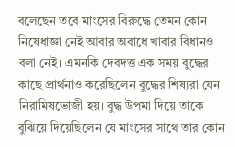বলেছেন তবে মাংসের বিরুদ্ধে তেমন কোন নিষেধাজ্ঞা নেই আবার অবাধে খাবার বিধানও বলা নেই। এমনকি দেবদত্ত এক সময় বুদ্ধের কাছে প্রার্থনাও করেছিলেন বুদ্ধের শিষ্যরা যেন নিরামিষভোজী হয়। বুদ্ধ উপমা দিয়ে তাকে বুঝিয়ে দিয়েছিলেন যে মাংসের সাথে তার কোন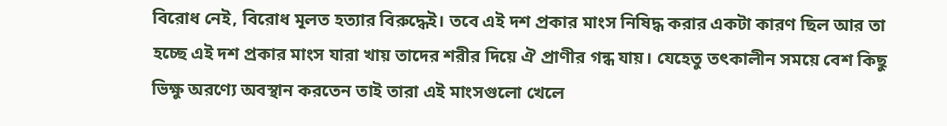বিরোধ নেই, বিরোধ মূলত হত্যার বিরুদ্ধেই। তবে এই দশ প্রকার মাংস নিষিদ্ধ করার একটা কারণ ছিল আর তা হচ্ছে এই দশ প্রকার মাংস যারা খায় তাদের শরীর দিয়ে ঐ প্রাণীর গন্ধ যায়। যেহেতু তৎকালীন সময়ে বেশ কিছু ভিক্ষু অরণ্যে অবস্থান করতেন তাই তারা এই মাংসগুলো খেলে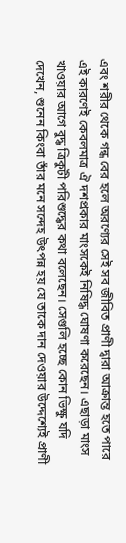এবং শরীর থেকে গন্ধ বের হলে অরণ্যের সেই সব জীবিত প্রাণী দ্বারা আক্রান্ত হতে পারে এই কারণেই কেবলমাত্র ঐ দশপ্রকার মাংসকেই নিষিদ্ধ ঘোষণা করেছেন। এছাড়া মাংস খাওয়ার আগে বুদ্ধ ত্রিকুটী পরিশুদ্ধের কথা বলেছেন। সেগুলি হচ্ছে কোন ভিক্ষু যদি দেখেন, শুনেন কিংবা তাঁর মনে সন্দেহ উৎপন্ন হয় যে তাকে দান দেওয়ার উদ্দেশ্যেই প্রাণী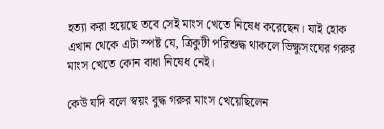হত্যা করা হয়েছে তবে সেই মাংস খেতে নিষেধ করেছেন। যাই হোক এখান থেকে এটা স্পষ্ট যে, ত্রিকুটী পরিশুদ্ধ থাকলে ভিক্ষুসংঘের গরুর মাংস খেতে কোন বাধা নিষেধ নেই।

কেউ যদি বলে স্বয়ং বুদ্ধ গরুর মাংস খেয়েছিলেন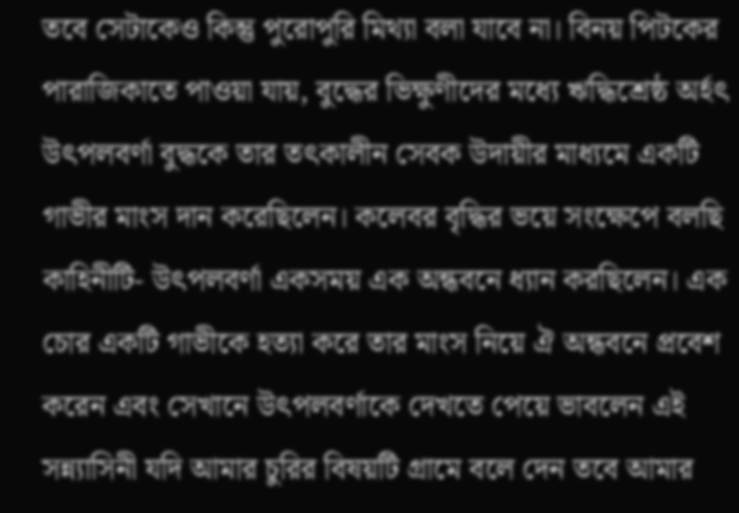তবে সেটাকেও কিন্তু পুরোপুরি মিথ্যা বলা যাবে না। বিনয় পিটকের পারাজিকাতে পাওয়া যায়, বুদ্ধের ভিক্ষুণীদের মধ্যে ঋদ্ধিশ্রেষ্ঠ অর্হৎ উৎপলবর্ণা বুদ্ধকে তার তৎকালীন সেবক উদায়ীর মাধ্যমে একটি গাভীর মাংস দান করেছিলেন। কলেবর বৃদ্ধির ভয়ে সংক্ষেপে বলছি কাহিনীটি- উৎপলবর্ণা একসময় এক অন্ধবনে ধ্যান করছিলেন। এক চোর একটি গাভীকে হত্যা করে তার মাংস নিয়ে ঐ অন্ধবনে প্রবেশ করেন এবং সেখানে উৎপলবর্ণাকে দেখতে পেয়ে ভাবলেন এই সন্ন্যাসিনী যদি আমার চুরির বিষয়টি গ্রামে বলে দেন তবে আমার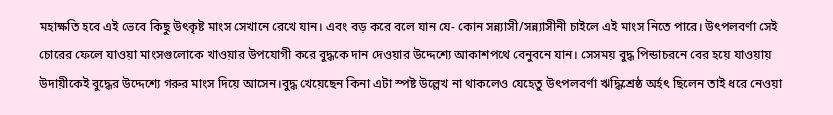মহাক্ষতি হবে এই ভেবে কিছু উৎকৃষ্ট মাংস সেখানে রেখে যান। এবং বড় করে বলে যান যে- কোন সন্ন্যাসী/সন্ন্যাসীনী চাইলে এই মাংস নিতে পারে। উৎপলবর্ণা সেই চোরের ফেলে যাওয়া মাংসগুলোকে খাওয়ার উপযোগী করে বুদ্ধকে দান দেওয়ার উদ্দেশ্যে আকাশপথে বেনুবনে যান। সেসময় বুদ্ধ পিন্ডাচরনে বের হয়ে যাওয়ায় উদায়ীকেই বুদ্ধের উদ্দেশ্যে গরুর মাংস দিয়ে আসেন।বুদ্ধ খেয়েছেন কিনা এটা স্পষ্ট উল্লেখ না থাকলেও যেহেতু উৎপলবর্ণা ঋদ্ধিশ্রেষ্ঠ অর্হৎ ছিলেন তাই ধরে নেওয়া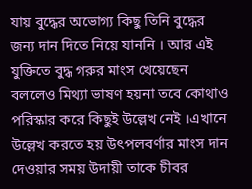যায় বুদ্ধের অভোগ্য কিছু তিনি বুদ্ধের জন্য দান দিতে নিয়ে যাননি । আর এই যুক্তিতে বুদ্ধ গরুর মাংস খেয়েছেন বললেও মিথ্যা ভাষণ হয়না তবে কোথাও পরিস্কার করে কিছুই উল্লেখ নেই ।এখানে উল্লেখ করতে হয় উৎপলবর্ণার মাংস দান দেওয়ার সময় উদায়ী তাকে চীবর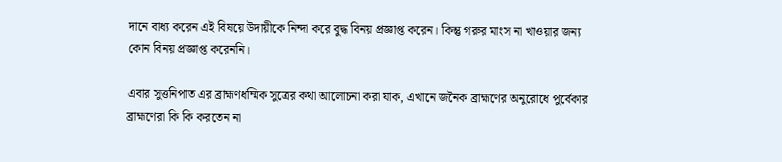দানে বাধ্য করেন এই বিষয়ে উদায়ীকে নিন্দা করে বুদ্ধ বিনয় প্রজ্ঞাপ্ত করেন। কিন্তু গরুর মাংস না খাওয়ার জন্য কোন বিনয় প্রজ্ঞাপ্ত করেননি।

এবার সুত্তনিপাত এর ব্রাহ্মণধম্মিক সুত্রের কথা আলোচনা করা যাক, এখানে জনৈক ব্রাহ্মণের অনুরোধে পুর্বেকার ব্রাহ্মণেরা কি কি করতেন না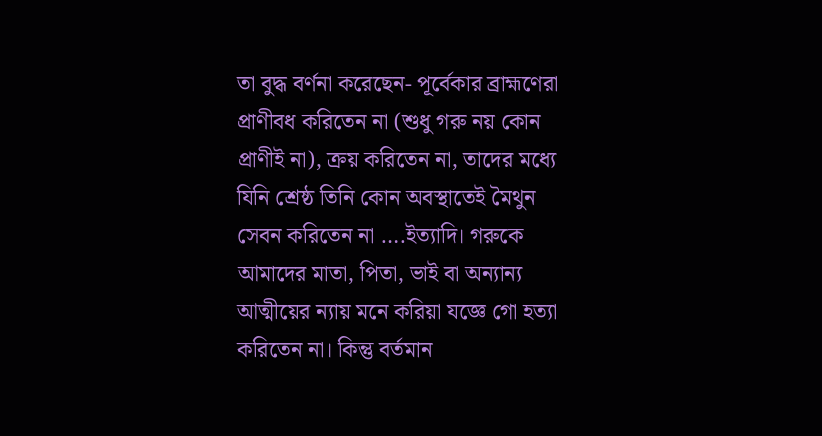তা বুদ্ধ বর্ণনা করেছেন- পূর্বেকার ব্রাহ্মণেরা প্রাণীবধ করিতেন না (শুধু গরু নয় কোন প্রাণীই না), ক্রয় করিতেন না, তাদের মধ্যে যিনি শ্রেষ্ঠ তিনি কোন অবস্থাতেই মৈথুন সেবন করিতেন না ….ইত্যাদি। গরুকে আমাদের মাতা, পিতা, ভাই বা অন্যান্য আত্মীয়ের ন্যায় মনে করিয়া যজ্ঞে গো হত্যা করিতেন না। কিন্তু বর্তমান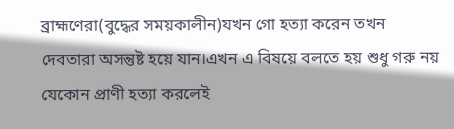ব্রাহ্মণেরা(বুদ্ধের সময়কালীন)যখন গো হত্যা করেন তখন দেবতারা অসন্তুষ্ট হয়ে যান।এখন এ বিষয়ে বলতে হয় শুধু গরু নয় যেকোন প্রাণী হত্যা করলেই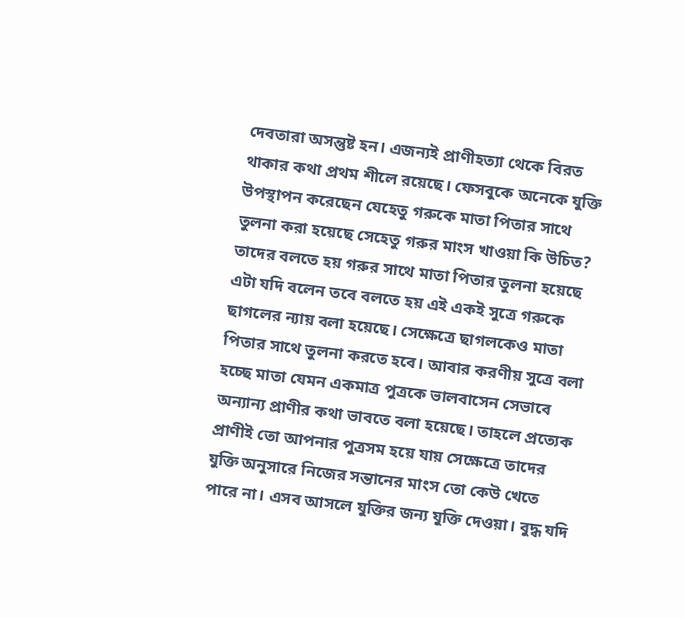দেবতারা অসন্তুষ্ট হন। এজন্যই প্রাণীহত্যা থেকে বিরত থাকার কথা প্রথম শীলে রয়েছে। ফেসবুকে অনেকে যুক্তি উপস্থাপন করেছেন যেহেতু গরুকে মাতা পিতার সাথে তুলনা করা হয়েছে সেহেতু গরুর মাংস খাওয়া কি উচিত? তাদের বলতে হয় গরুর সাথে মাতা পিতার তুলনা হয়েছে এটা যদি বলেন তবে বলতে হয় এই একই সুত্রে গরুকে ছাগলের ন্যায় বলা হয়েছে। সেক্ষেত্রে ছাগলকেও মাতা পিতার সাথে তুলনা করতে হবে। আবার করণীয় সুত্রে বলা হচ্ছে মাতা যেমন একমাত্র পুত্রকে ভালবাসেন সেভাবে অন্যান্য প্রাণীর কথা ভাবতে বলা হয়েছে। তাহলে প্রত্যেক প্রাণীই তো আপনার পুত্রসম হয়ে যায় সেক্ষেত্রে তাদের যুক্তি অনুসারে নিজের সন্তানের মাংস তো কেউ খেতে পারে না। এসব আসলে যুক্তির জন্য যুক্তি দেওয়া। বুদ্ধ যদি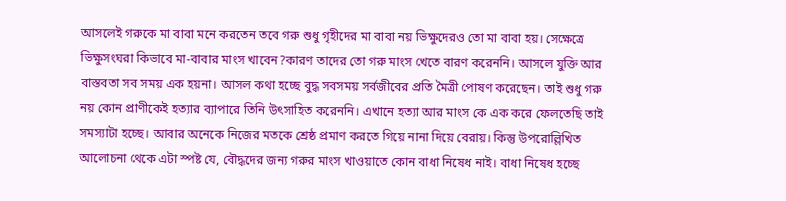আসলেই গরুকে মা বাবা মনে করতেন তবে গরু শুধু গৃহীদের মা বাবা নয় ভিক্ষুদেরও তো মা বাবা হয়। সেক্ষেত্রে ভিক্ষুসংঘরা কিভাবে মা-বাবার মাংস খাবেন?কারণ তাদের তো গরু মাংস খেতে বারণ করেননি। আসলে যুক্তি আর বাস্তবতা সব সময় এক হয়না। আসল কথা হচ্ছে বুদ্ধ সবসময় সর্বজীবের প্রতি মৈত্রী পোষণ করেছেন। তাই শুধু গরু নয় কোন প্রাণীকেই হত্যার ব্যাপারে তিনি উৎসাহিত করেননি। এখানে হত্যা আর মাংস কে এক করে ফেলতেছি তাই সমস্যাটা হচ্ছে। আবার অনেকে নিজের মতকে শ্রেষ্ঠ প্রমাণ করতে গিয়ে নানা দিয়ে বেরায়। কিন্তু উপরোল্লিখিত আলোচনা থেকে এটা স্পষ্ট যে, বৌদ্ধদের জন্য গরুর মাংস খাওয়াতে কোন বাধা নিষেধ নাই। বাধা নিষেধ হচ্ছে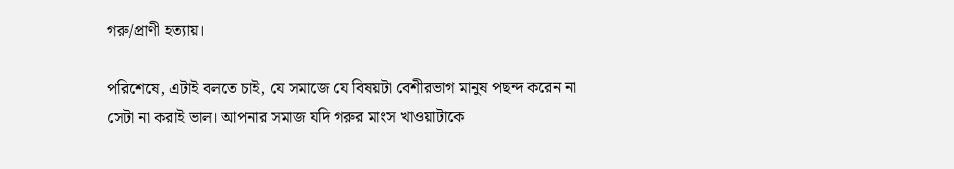গরু/প্রাণী হত্যায়।

পরিশেষে, এটাই বলতে চাই, যে সমাজে যে বিষয়টা বেশীরভাগ মানুষ পছন্দ করেন না সেটা না করাই ভাল। আপনার সমাজ যদি গরুর মাংস খাওয়াটাকে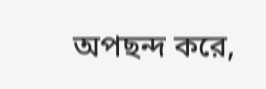অপছন্দ করে,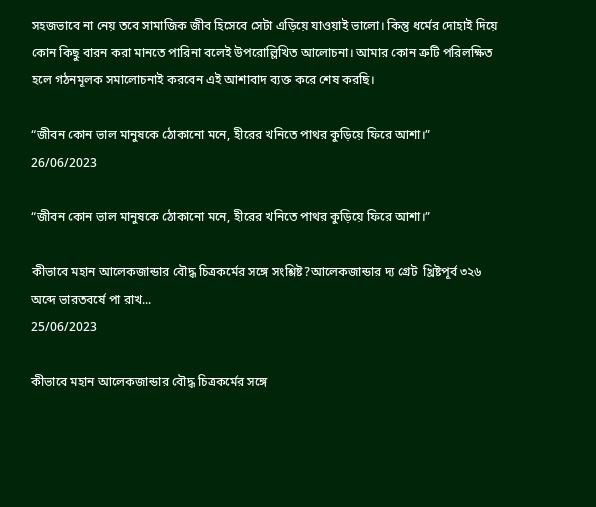সহজভাবে না নেয় তবে সামাজিক জীব হিসেবে সেটা এড়িয়ে যাওয়াই ভালো। কিন্তু ধর্মের দোহাই দিয়ে কোন কিছু বারন করা মানতে পারিনা বলেই উপরোল্লিখিত আলোচনা। আমার কোন ত্রুটি পরিলক্ষিত হলে গঠনমূলক সমালোচনাই করবেন এই আশাবাদ ব্যক্ত করে শেষ করছি।

“জীবন কোন ভাল মানুষকে ঠোকানো মনে, হীরের খনিতে পাথর কুড়িয়ে ফিরে আশা।”
26/06/2023

“জীবন কোন ভাল মানুষকে ঠোকানো মনে, হীরের খনিতে পাথর কুড়িয়ে ফিরে আশা।”

কীভাবে মহান আলেকজান্ডার বৌদ্ধ চিত্রকর্মের সঙ্গে সংশ্লিষ্ট?আলেকজান্ডার দ্য গ্রেট  খ্রিষ্টপূর্ব ৩২৬ অব্দে ভারতবর্ষে পা রাখ...
25/06/2023

কীভাবে মহান আলেকজান্ডার বৌদ্ধ চিত্রকর্মের সঙ্গে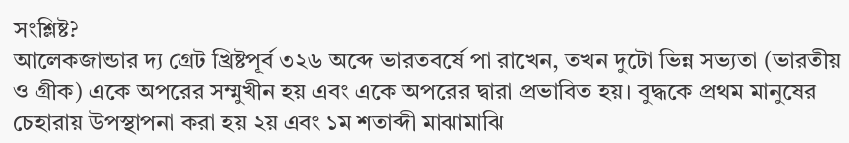সংশ্লিষ্ট?
আলেকজান্ডার দ্য গ্রেট খ্রিষ্টপূর্ব ৩২৬ অব্দে ভারতবর্ষে পা রাখেন, তখন দুটো ভিন্ন সভ্যতা (ভারতীয় ও গ্রীক) একে অপরের সম্মুখীন হয় এবং একে অপরের দ্বারা প্রভাবিত হয়। বুদ্ধকে প্রথম মানুষের চেহারায় উপস্থাপনা করা হয় ২য় এবং ১ম শতাব্দী মাঝামাঝি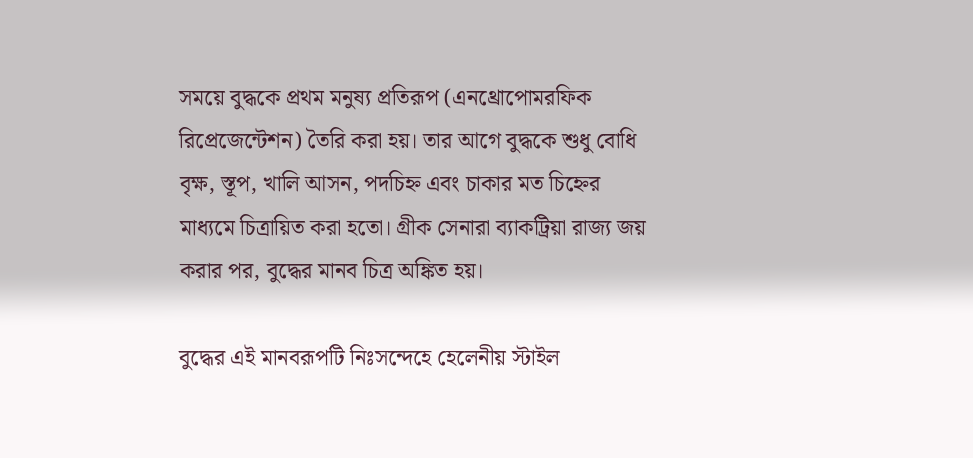সময়ে বুদ্ধকে প্রথম মনুষ্য প্রতিরূপ (এনথ্রোপোমরফিক রিপ্রেজেন্টেশন) তৈরি করা হয়। তার আগে বুদ্ধকে শুধু বোধি বৃক্ষ, স্তূপ, খালি আসন, পদচিহ্ন এবং চাকার মত চিহ্নের মাধ্যমে চিত্রায়িত করা হতো। গ্রীক সেনারা ব্যাকট্রিয়া রাজ্য জয় করার পর, বুদ্ধের মানব চিত্র অঙ্কিত হয়।

বুদ্ধের এই মানবরূপটি নিঃসন্দেহে হেলেনীয় স্টাইল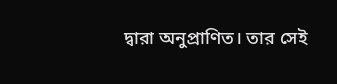দ্বারা অনুপ্রাণিত। তার সেই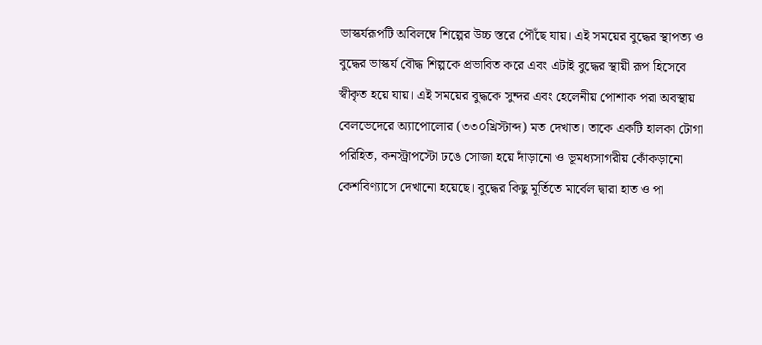ভাস্কর্যরূপটি অবিলম্বে শিল্পের উচ্চ স্তরে পৌঁছে যায়। এই সময়ের বুদ্ধের স্থাপত্য ও বুদ্ধের ভাস্কর্য বৌদ্ধ শিল্পকে প্রভাবিত করে এবং এটাই বুদ্ধের স্থায়ী রূপ হিসেবে স্বীকৃত হয়ে যায়। এই সময়ের বুদ্ধকে সুন্দর এবং হেলেনীয় পোশাক পরা অবস্থায় বেলভেদেরে অ্যাপোলোর (৩৩০খ্রিস্টাব্দ) মত দেখাত। তাকে একটি হালকা টোগা পরিহিত, কনস্ট্রাপস্টো ঢঙে সোজা হয়ে দাঁড়ানো ও ভূমধ্যসাগরীয় কোঁকড়ানো কেশবিণ্যাসে দেখানো হয়েছে। বুদ্ধের কিছু মূর্তিতে মার্বেল দ্বারা হাত ও পা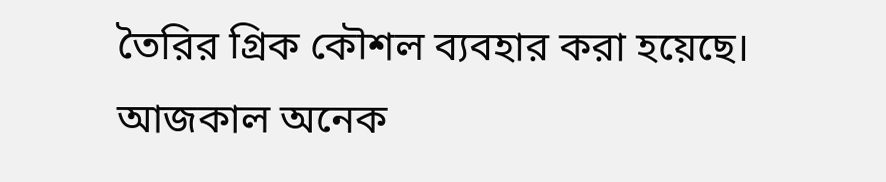তৈরির গ্রিক কৌশল ব্যবহার করা হয়েছে। আজকাল অনেক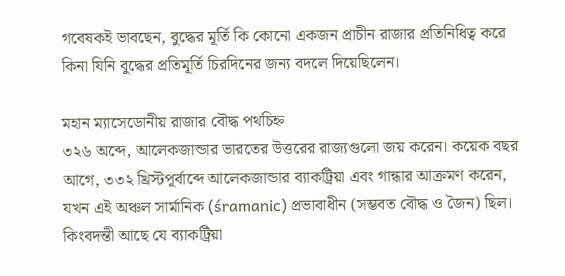গবেষকই ভাবছেন, বুদ্ধের মূর্তি কি কোনো একজন প্রাচীন রাজার প্রতিনিধিত্ব করে কিনা যিনি বুদ্ধের প্রতিমূর্তি চিরদিনের জন্য বদলে দিয়েছিলেন।

মহান ম্যাসেডোনীয় রাজার বৌদ্ধ পথচিহ্ন
৩২৬ অব্দে, আলেকজান্ডার ভারতের উত্তরের রাজ্যগুলো জয় করেন। কয়েক বছর আগে, ৩৩২ খ্রিস্টপূর্বাব্দে আলেকজান্ডার ব্যাকট্রিয়া এবং গান্ধার আক্রমণ করেন, যখন এই অঞ্চল সার্মানিক (śramanic) প্রভাবাধীন (সম্ভবত বৌদ্ধ ও জৈন) ছিল। কিংবদন্তী আছে যে ব্যাকট্রিয়া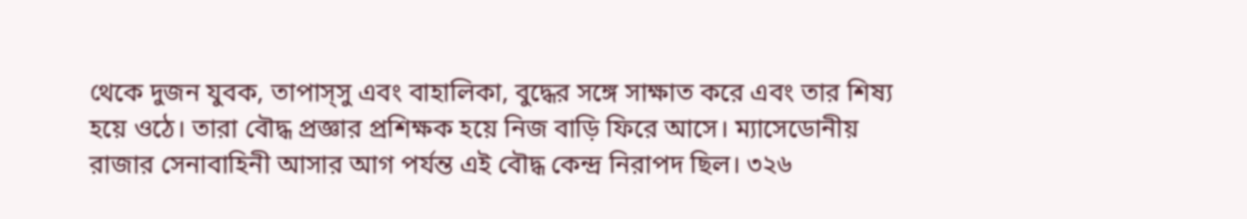থেকে দুজন যুবক, তাপাস্সু এবং বাহালিকা, বুদ্ধের সঙ্গে সাক্ষাত করে এবং তার শিষ্য হয়ে ওঠে। তারা বৌদ্ধ প্রজ্ঞার প্রশিক্ষক হয়ে নিজ বাড়ি ফিরে আসে। ম্যাসেডোনীয় রাজার সেনাবাহিনী আসার আগ পর্যন্ত এই বৌদ্ধ কেন্দ্র নিরাপদ ছিল। ৩২৬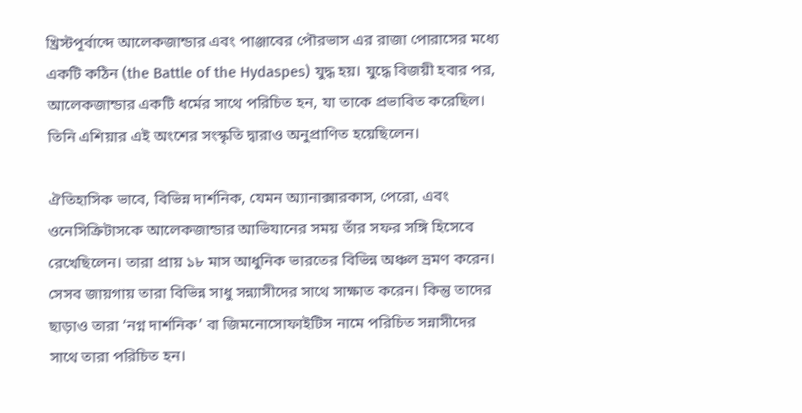খ্রিস্টপূর্বাব্দে আলেকজান্ডার এবং পাঞ্জাবের পৌরভাস এর রাজা পোরাসের মধ্যে একটি কঠিন (the Battle of the Hydaspes) যুদ্ধ হয়। যুদ্ধে বিজয়ী হবার পর, আলেকজান্ডার একটি ধর্মের সাথে পরিচিত হন, যা তাকে প্রভাবিত করেছিল। তিনি এশিয়ার এই অংশের সংস্কৃতি দ্বারাও অনুপ্রাণিত হয়েছিলেন।

ঐতিহাসিক ভাবে, বিভিন্ন দার্শনিক, যেমন অ্যানাক্সারকাস, পেরো, এবং ওনেসিক্রিটাসকে আলেকজান্ডার আভিযানের সময় তাঁর সফর সঙ্গি হিসেবে রেখেছিলেন। তারা প্রায় ১৮ মাস আধুনিক ভারতের বিভিন্ন অঞ্চল ভ্রমণ করেন। সেসব জায়গায় তারা বিভিন্ন সাধু সন্ন্যাসীদের সাথে সাক্ষাত করেন। কিন্তু তাদের ছাড়াও তারা ‘নগ্ন দার্শনিক’ বা জিমনোসোফাইটিস নামে পরিচিত সন্নাসীদের সাথে তারা পরিচিত হন।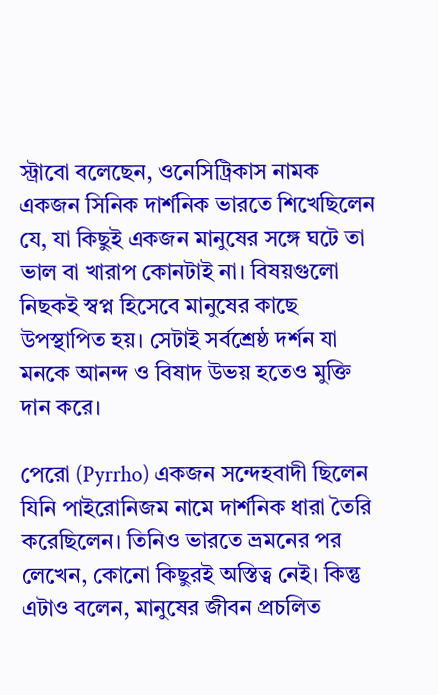স্ট্রাবো বলেছেন, ওনেসিট্রিকাস নামক একজন সিনিক দার্শনিক ভারতে শিখেছিলেন যে, যা কিছুই একজন মানুষের সঙ্গে ঘটে তা ভাল বা খারাপ কোনটাই না। বিষয়গুলো নিছকই স্বপ্ন হিসেবে মানুষের কাছে উপস্থাপিত হয়। সেটাই সর্বশ্রেষ্ঠ দর্শন যা মনকে আনন্দ ও বিষাদ উভয় হতেও মুক্তি দান করে।

পেরো (Pyrrho) একজন সন্দেহবাদী ছিলেন যিনি পাইরোনিজম নামে দার্শনিক ধারা তৈরি করেছিলেন। তিনিও ভারতে ভ্রমনের পর লেখেন, কোনো কিছুরই অস্তিত্ব নেই। কিন্তু এটাও বলেন, মানুষের জীবন প্রচলিত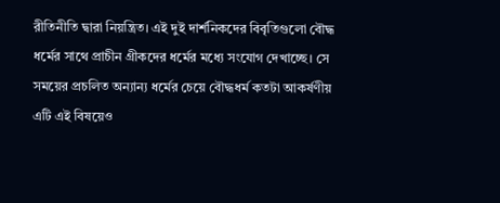রীতিনীতি দ্বারা নিয়ন্ত্রিত। এই দুই দার্শনিকদের বিবৃতিগুলো বৌদ্ধ ধর্মের সাথে প্রাচীন গ্রীকদের ধর্মের মধ্যে সংযোগ দেখাচ্ছে। সে সময়ের প্রচলিত অন্যান্য ধর্মের চেয়ে বৌদ্ধধর্ম কতটা আকর্ষণীয় এটি এই বিষয়েও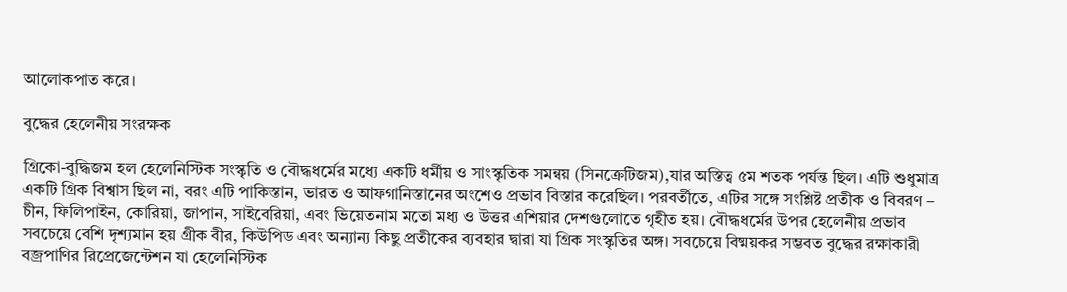আলোকপাত করে।

বুদ্ধের হেলেনীয় সংরক্ষক

গ্রিকো-বুদ্ধিজম হল হেলেনিস্টিক সংস্কৃতি ও বৌদ্ধধর্মের মধ্যে একটি ধর্মীয় ও সাংস্কৃতিক সমন্বয় (সিনক্রেটিজম),যার অস্তিত্ব ৫ম শতক পর্যন্ত ছিল। এটি শুধুমাত্র একটি গ্রিক বিশ্বাস ছিল না, বরং এটি পাকিস্তান, ভারত ও আফগানিস্তানের অংশেও প্রভাব বিস্তার করেছিল। পরবর্তীতে, এটির সঙ্গে সংশ্লিষ্ট প্রতীক ও বিবরণ – চীন, ফিলিপাইন, কোরিয়া, জাপান, সাইবেরিয়া, এবং ভিয়েতনাম মতো মধ্য ও উত্তর এশিয়ার দেশগুলোতে গৃহীত হয়। বৌদ্ধধর্মের উপর হেলেনীয় প্রভাব সবচেয়ে বেশি দৃশ্যমান হয় গ্রীক বীর, কিউপিড এবং অন্যান্য কিছু প্রতীকের ব্যবহার দ্বারা যা গ্রিক সংস্কৃতির অঙ্গ। সবচেয়ে বিষ্ময়কর সম্ভবত বুদ্ধের রক্ষাকারী বজ্রপাণির রিপ্রেজেন্টেশন যা হেলেনিস্টিক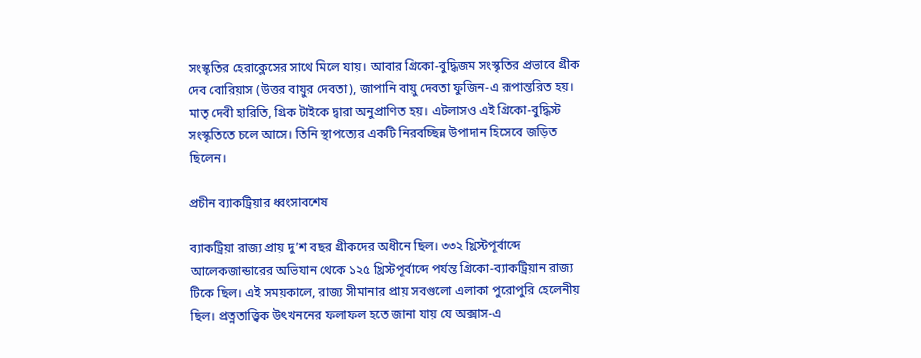সংস্কৃতির হেরাক্লেসের সাথে মিলে যায়। আবার গ্রিকো-বুদ্ধিজম সংস্কৃতির প্রভাবে গ্রীক দেব বোরিয়াস (উত্তর বায়ুর দেবতা), জাপানি বায়ু দেবতা ফুজিন-এ রূপান্তরিত হয়। মাতৃ দেবী হারিতি, গ্রিক টাইকে দ্বারা অনুপ্রাণিত হয়। এটলাসও এই গ্রিকো-বুদ্ধিস্ট সংস্কৃতিতে চলে আসে। তিনি স্থাপত্যের একটি নিরবচ্ছিন্ন উপাদান হিসেবে জড়িত ছিলেন।

প্রচীন ব্যাকট্রিয়ার ধ্বংসাবশেষ

ব্যাকট্রিয়া রাজ্য প্রায় দু’শ বছর গ্রীকদের অধীনে ছিল। ৩৩২ খ্রিস্টপূর্বাব্দে আলেকজান্ডারের অভিযান থেকে ১২৫ খ্রিস্টপূর্বাব্দে পর্যন্ত গ্রিকো-ব্যাকট্রিয়ান রাজ্য টিকে ছিল। এই সময়কালে, রাজ্য সীমানার প্রায় সবগুলো এলাকা পুরোপুরি হেলেনীয় ছিল। প্রত্নতাত্ত্বিক উৎখননের ফলাফল হতে জানা যায় যে অক্সাস-এ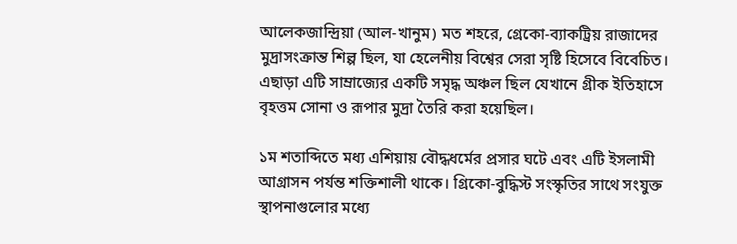আলেকজান্দ্রিয়া (আল-খানুম) মত শহরে, গ্রেকো-ব্যাকট্রিয় রাজাদের মুদ্রাসংক্রান্ত শিল্প ছিল, যা হেলেনীয় বিশ্বের সেরা সৃষ্টি হিসেবে বিবেচিত। এছাড়া এটি সাম্রাজ্যের একটি সমৃদ্ধ অঞ্চল ছিল যেখানে গ্রীক ইতিহাসে বৃহত্তম সোনা ও রূপার মুদ্রা তৈরি করা হয়েছিল।

১ম শতাব্দিতে মধ্য এশিয়ায় বৌদ্ধধর্মের প্রসার ঘটে এবং এটি ইসলামী আগ্রাসন পর্যন্ত শক্তিশালী থাকে। গ্রিকো-বুদ্ধিস্ট সংস্কৃতির সাথে সংযুক্ত স্থাপনাগুলোর মধ্যে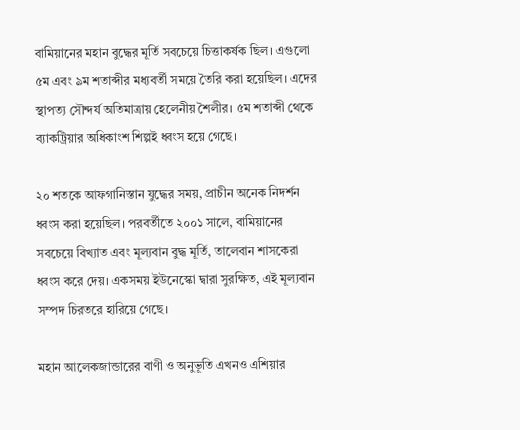বামিয়ানের মহান বুদ্ধের মূর্তি সবচেয়ে চিত্তাকর্ষক ছিল। এগুলো ৫ম এবং ৯ম শতাব্দীর মধ্যবর্তী সময়ে তৈরি করা হয়েছিল। এদের স্থাপত্য সৌন্দর্য অতিমাত্রায় হেলেনীয় শৈলীর। ৫ম শতাব্দী থেকে ব্যাকট্রিয়ার অধিকাংশ শিল্পই ধ্বংস হয়ে গেছে।

২০ শতকে আফগানিস্তান যুদ্ধের সময়, প্রাচীন অনেক নিদর্শন ধ্বংস করা হয়েছিল। পরবর্তীতে ২০০১ সালে, বামিয়ানের সবচেয়ে বিখ্যাত এবং মূল্যবান বুদ্ধ মূর্তি, তালেবান শাসকেরা ধ্বংস করে দেয়। একসময় ইউনেস্কো দ্বারা সুরক্ষিত, এই মূল্যবান সম্পদ চিরতরে হারিয়ে গেছে।

মহান আলেকজান্ডারের বাণী ও অনুভূতি এখনও এশিয়ার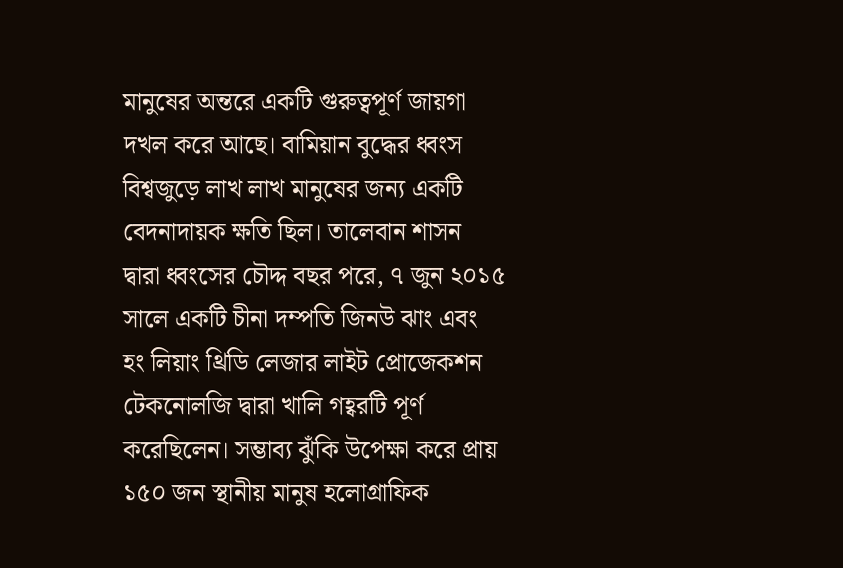মানুষের অন্তরে একটি গুরুত্বপূর্ণ জায়গা দখল করে আছে। বামিয়ান বুদ্ধের ধ্বংস বিশ্বজুড়ে লাখ লাখ মানুষের জন্য একটি বেদনাদায়ক ক্ষতি ছিল। তালেবান শাসন দ্বারা ধ্বংসের চৌদ্দ বছর পরে, ৭ জুন ২০১৫ সালে একটি চীনা দম্পতি জিনউ ঝাং এবং হং লিয়াং থ্রিডি লেজার লাইট প্রোজেকশন টেকনোলজি দ্বারা খালি গহ্বরটি পূর্ণ করেছিলেন। সম্ভাব্য ঝুঁকি উপেক্ষা করে প্রায় ১৫০ জন স্থানীয় মানুষ হলোগ্রাফিক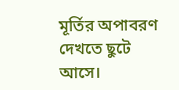মূর্তির অপাবরণ দেখতে ছুটে আসে।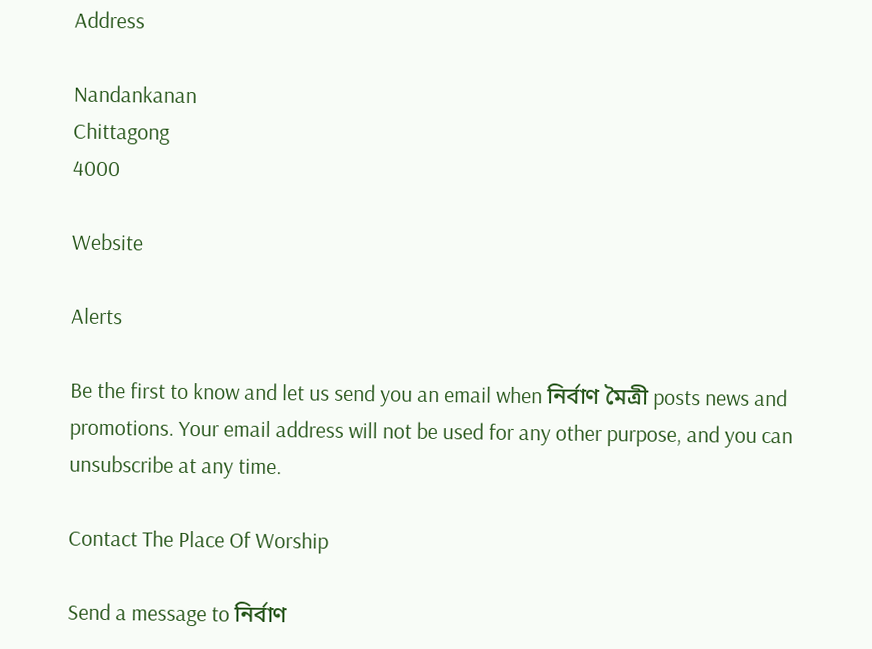Address

Nandankanan
Chittagong
4000

Website

Alerts

Be the first to know and let us send you an email when নির্বাণ মৈত্রী posts news and promotions. Your email address will not be used for any other purpose, and you can unsubscribe at any time.

Contact The Place Of Worship

Send a message to নির্বাণ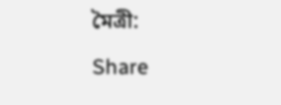মৈত্রী:

Share